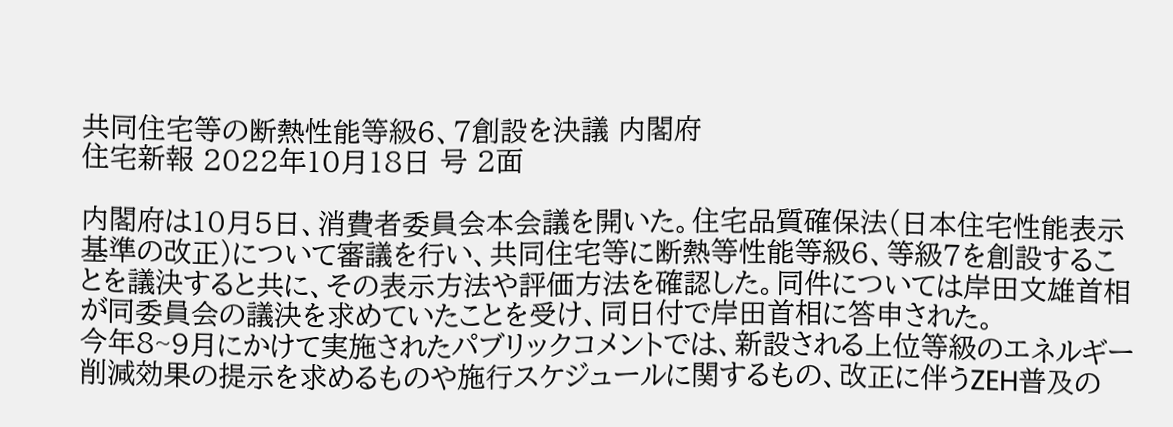共同住宅等の断熱性能等級6、7創設を決議 内閣府
住宅新報 2022年10月18日 号 2面

内閣府は10月5日、消費者委員会本会議を開いた。住宅品質確保法(日本住宅性能表示基準の改正)について審議を行い、共同住宅等に断熱等性能等級6、等級7を創設することを議決すると共に、その表示方法や評価方法を確認した。同件については岸田文雄首相が同委員会の議決を求めていたことを受け、同日付で岸田首相に答申された。
今年8~9月にかけて実施されたパブリックコメントでは、新設される上位等級のエネルギー削減効果の提示を求めるものや施行スケジュールに関するもの、改正に伴うZEH普及の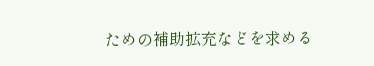ための補助拡充などを求める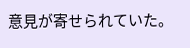意見が寄せられていた。